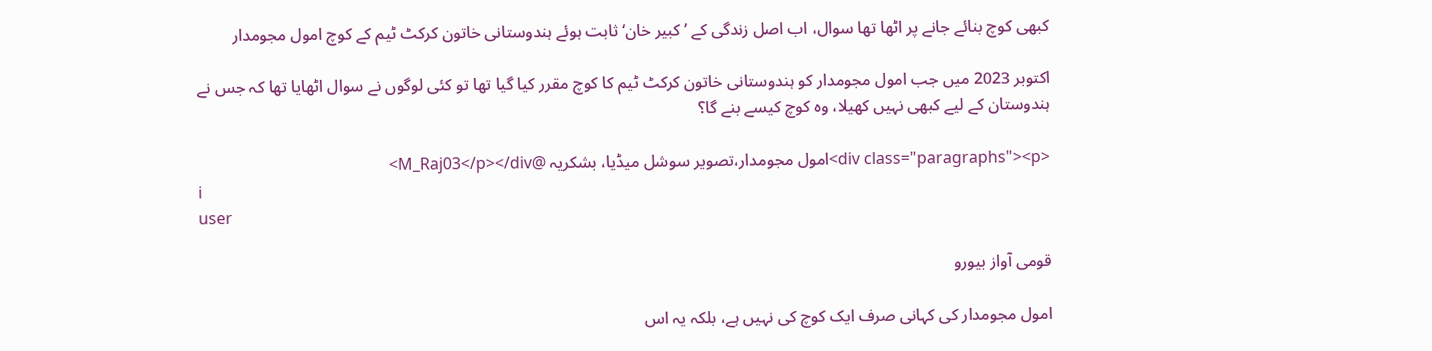کبھی کوچ بنائے جانے پر اٹھا تھا سوال، اب اصل زندگی کے ’کبیر خان‘ ثابت ہوئے ہندوستانی خاتون کرکٹ ٹیم کے کوچ امول مجومدار

اکتوبر 2023 میں جب امول مجومدار کو ہندوستانی خاتون کرکٹ ٹیم کا کوچ مقرر کیا گیا تھا تو کئی لوگوں نے سوال اٹھایا تھا کہ جس نے ہندوستان کے لیے کبھی نہیں کھیلا، وہ کوچ کیسے بنے گا؟

<div class="paragraphs"><p>امول مجومدار،تصویر سوشل میڈیا، بشکریہ @M_Raj03</p></div>
i
user

قومی آواز بیورو

امول مجومدار کی کہانی صرف ایک کوچ کی نہیں ہے، بلکہ یہ اس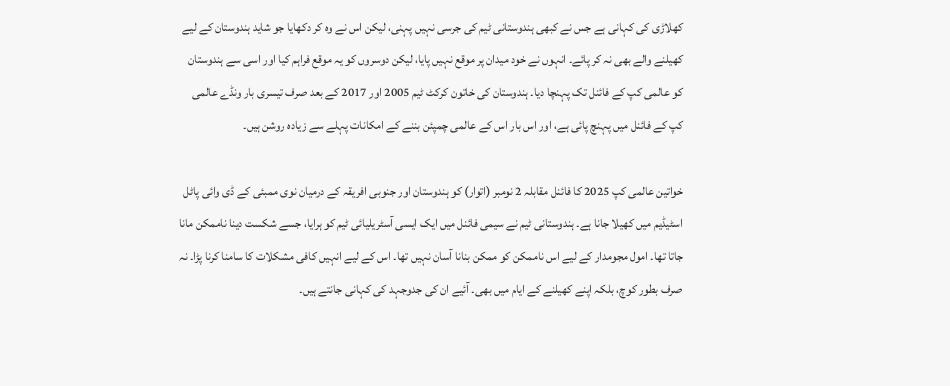کھلاڑی کی کہانی ہے جس نے کبھی ہندوستانی ٹیم کی جرسی نہیں پہنی، لیکن اس نے وہ کر دکھایا جو شاید ہندوستان کے لیے کھیلنے والے بھی نہ کر پائے۔ انہوں نے خود میدان پر موقع نہیں پایا، لیکن دوسروں کو یہ موقع فراہم کیا اور اسی سے ہندوستان کو عالمی کپ کے فائنل تک پہنچا دیا۔ ہندوستان کی خاتون کرکٹ ٹیم 2005 اور 2017 کے بعد صرف تیسری بار ونڈے عالمی کپ کے فائنل میں پہنچ پائی ہے، اور اس بار اس کے عالمی چمپئن بننے کے امکانات پہلے سے زیادہ روشن ہیں۔

خواتین عالمی کپ 2025 کا فائنل مقابلہ 2 نومبر (اتوار) کو ہندوستان اور جنوبی افریقہ کے درمیان نوی ممبئی کے ڈی وائی پاٹل اسٹیڈیم میں کھیلا جانا ہے۔ ہندوستانی ٹیم نے سیمی فائنل میں ایک ایسی آسٹریلیائی ٹیم کو ہرایا، جسے شکست دینا ناممکن مانا جاتا تھا۔ امول مجومدار کے لیے اس ناممکن کو ممکن بنانا آسان نہیں تھا۔ اس کے لیے انہیں کافی مشکلات کا سامنا کرنا پڑا۔ نہ صرف بطور کوچ، بلکہ اپنے کھیلنے کے ایام میں بھی۔ آئیے ان کی جدوجہد کی کہانی جانتے ہیں۔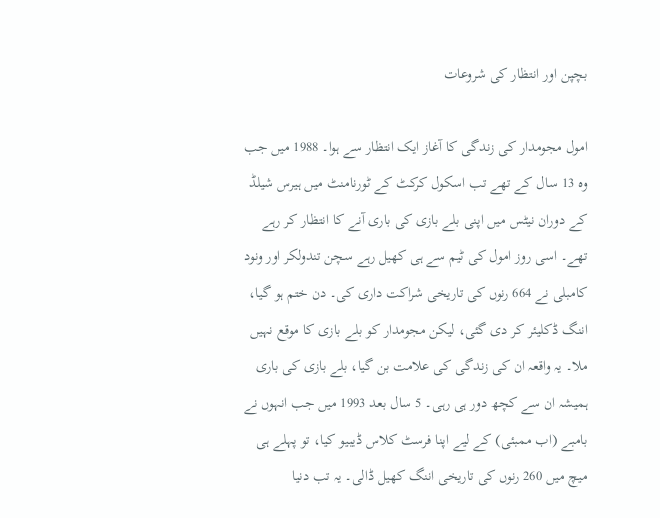بچپن اور انتظار کی شروعات

امول مجومدار کی زندگی کا آغاز ایک انتظار سے ہوا۔ 1988 میں جب وہ 13 سال کے تھے تب اسکول کرکٹ کے ٹورنامنٹ میں ہیرس شیلڈ کے دوران نیٹس میں اپنی بلے بازی کی باری آنے کا انتظار کر رہے تھے۔ اسی روز امول کی ٹیم سے ہی کھیل رہے سچن تندولکر اور ونود کامبلی نے 664 رنوں کی تاریخی شراکت داری کی۔ دن ختم ہو گیا، اننگ ڈکلیئر کر دی گئی، لیکن مجومدار کو بلے بازی کا موقع نہیں ملا۔ یہ واقعہ ان کی زندگی کی علامت بن گیا، بلے بازی کی باری ہمیشہ ان سے کچھ دور ہی رہی۔ 5 سال بعد 1993 میں جب انہوں نے بامبے (اب ممبئی) کے لیے اپنا فرسٹ کلاس ڈیبیو کیا، تو پہلے ہی میچ میں 260 رنوں کی تاریخی اننگ کھیل ڈالی۔ یہ تب دنیا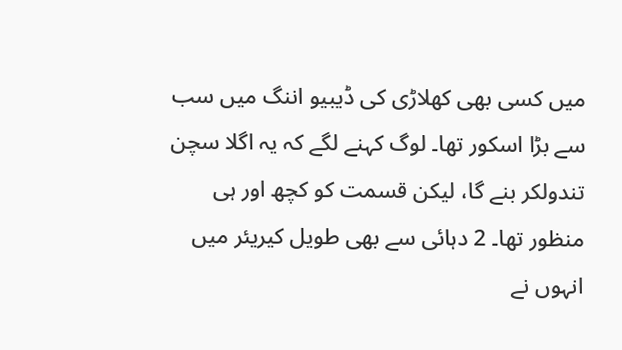میں کسی بھی کھلاڑی کی ڈیبیو اننگ میں سب سے بڑا اسکور تھا۔ لوگ کہنے لگے کہ یہ اگلا سچن تندولکر بنے گا، لیکن قسمت کو کچھ اور ہی منظور تھا۔ 2 دہائی سے بھی طویل کیریئر میں انہوں نے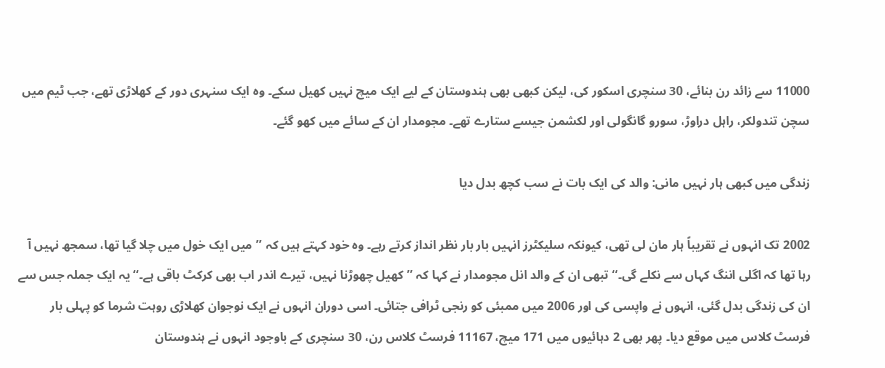11000 سے زائد رن بنائے، 30 سنچری اسکور کی، لیکن کبھی بھی ہندوستان کے لیے ایک میچ نہیں کھیل سکے۔ وہ ایک سنہری دور کے کھلاڑی تھے، جب ٹیم میں سچن تندولکر، راہل دراوڑ، سورو گانگولی اور لکشمن جیسے ستارے تھے۔ مجومدار ان کے سائے میں کھو گئے۔

زندگی میں کبھی ہار نہیں مانی: والد کی ایک بات نے سب کچھ بدل دیا

2002 تک انہوں نے تقریباً ہار مان لی تھی، کیونکہ سلیکٹرز انہیں بار بار نظر انداز کرتے رہے۔ وہ خود کہتے ہیں کہ ’’میں ایک خول میں چلا گیا تھا، سمجھ نہیں آ رہا تھا کہ اگلی اننگ کہاں سے نکلے گی۔‘‘ تبھی ان کے والد انل مجومدار نے کہا کہ ’’کھیل چھوڑنا نہیں، تیرے اندر اب بھی کرکٹ باقی ہے۔‘‘ یہ ایک جملہ جس سے ان کی زندگی بدل گئی، انہوں نے واپسی کی اور 2006 میں ممبئی کو رنجی ٹرافی جتائی۔ اسی دوران انہوں نے ایک نوجوان کھلاڑی روہت شرما کو پہلی بار فرسٹ کلاس میں موقع دیا۔ پھر بھی 2 دہائیوں میں 171 میچ، 11167 فرسٹ کلاس رن، 30 سنچری کے باوجود انہوں نے ہندوستان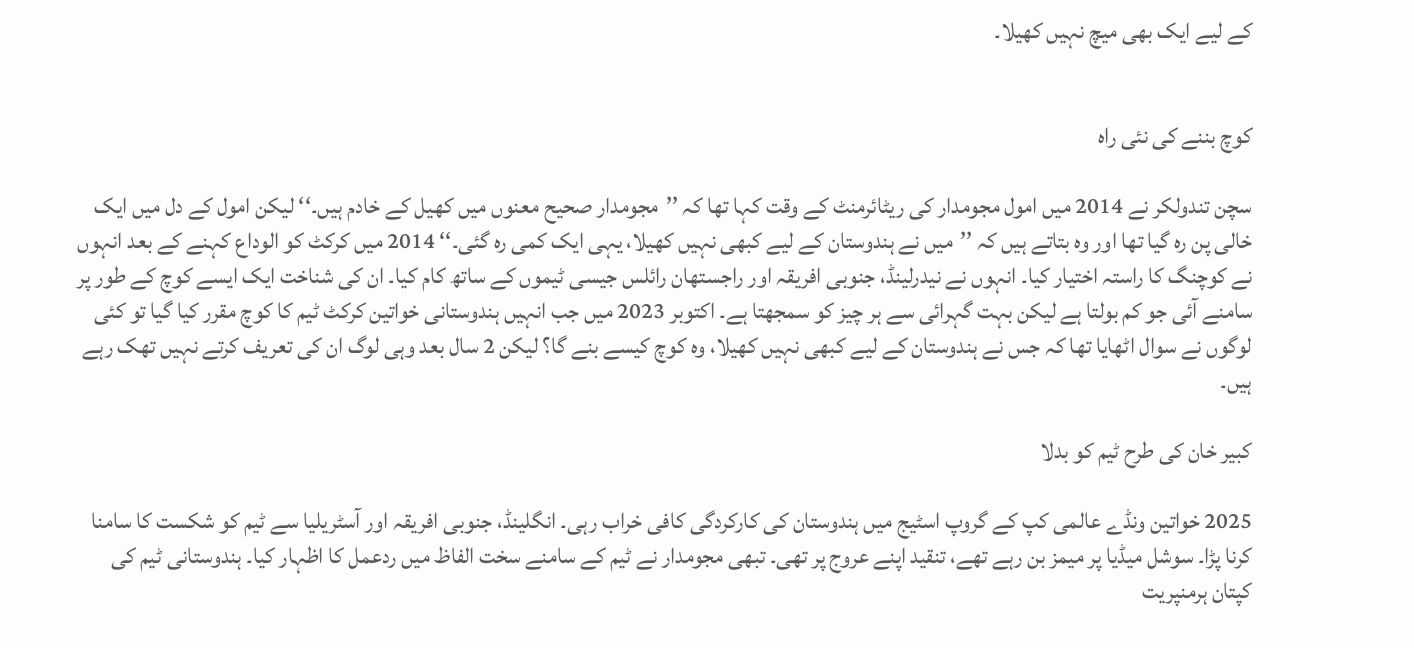کے لیے ایک بھی میچ نہیں کھیلا۔


کوچ بننے کی نئی راہ

سچن تندولکر نے 2014 میں امول مجومدار کی ریٹائرمنٹ کے وقت کہا تھا کہ ’’مجومدار صحیح معنوں میں کھیل کے خادم ہیں۔‘‘ لیکن امول کے دل میں ایک خالی پن رہ گیا تھا اور وہ بتاتے ہیں کہ ’’میں نے ہندوستان کے لیے کبھی نہیں کھیلا، یہی ایک کمی رہ گئی۔‘‘ 2014 میں کرکٹ کو الوداع کہنے کے بعد انہوں نے کوچنگ کا راستہ اختیار کیا۔ انہوں نے نیدرلینڈ، جنوبی افریقہ اور راجستھان رائلس جیسی ٹیموں کے ساتھ کام کیا۔ ان کی شناخت ایک ایسے کوچ کے طور پر سامنے آئی جو کم بولتا ہے لیکن بہت گہرائی سے ہر چیز کو سمجھتا ہے۔ اکتوبر 2023 میں جب انہیں ہندوستانی خواتین کرکٹ ٹیم کا کوچ مقرر کیا گیا تو کئی لوگوں نے سوال اٹھایا تھا کہ جس نے ہندوستان کے لیے کبھی نہیں کھیلا، وہ کوچ کیسے بنے گا؟ لیکن 2 سال بعد وہی لوگ ان کی تعریف کرتے نہیں تھک رہے ہیں۔

کبیر خان کی طرح ٹیم کو بدلا

2025 خواتین ونڈے عالمی کپ کے گروپ اسٹیج میں ہندوستان کی کارکردگی کافی خراب رہی۔ انگلینڈ، جنوبی افریقہ اور آسٹریلیا سے ٹیم کو شکست کا سامنا کرنا پڑا۔ سوشل میڈیا پر میمز بن رہے تھے، تنقید اپنے عروج پر تھی۔ تبھی مجومدار نے ٹیم کے سامنے سخت الفاظ میں ردعمل کا اظہار کیا۔ ہندوستانی ٹیم کی کپتان ہرمنپریت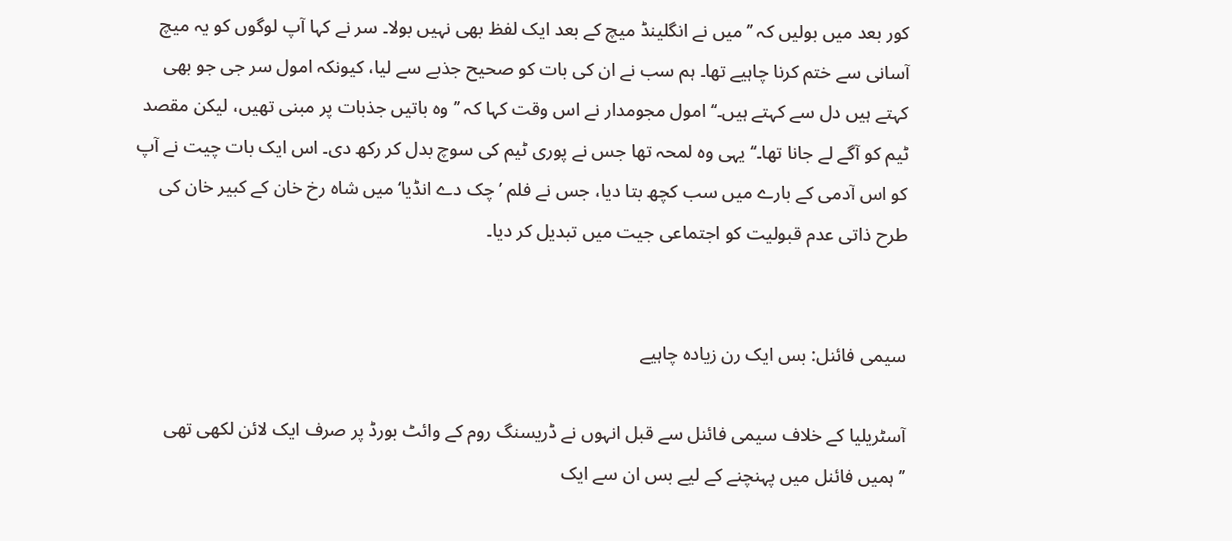کور بعد میں بولیں کہ ’’میں نے انگلینڈ میچ کے بعد ایک لفظ بھی نہیں بولا۔ سر نے کہا آپ لوگوں کو یہ میچ آسانی سے ختم کرنا چاہیے تھا۔ ہم سب نے ان کی بات کو صحیح جذبے سے لیا، کیونکہ امول سر جی جو بھی کہتے ہیں دل سے کہتے ہیں۔‘‘ امول مجومدار نے اس وقت کہا کہ ’’وہ باتیں جذبات پر مبنی تھیں، لیکن مقصد ٹیم کو آگے لے جانا تھا۔‘‘ یہی وہ لمحہ تھا جس نے پوری ٹیم کی سوچ بدل کر رکھ دی۔ اس ایک بات چیت نے آپ کو اس آدمی کے بارے میں سب کچھ بتا دیا، جس نے فلم ’چک دے انڈیا‘ میں شاہ رخ خان کے کبیر خان کی طرح ذاتی عدم قبولیت کو اجتماعی جیت میں تبدیل کر دیا۔


سیمی فائنل: بس ایک رن زیادہ چاہیے

آسٹریلیا کے خلاف سیمی فائنل سے قبل انہوں نے ڈریسنگ روم کے وائٹ بورڈ پر صرف ایک لائن لکھی تھی ’’ہمیں فائنل میں پہنچنے کے لیے بس ان سے ایک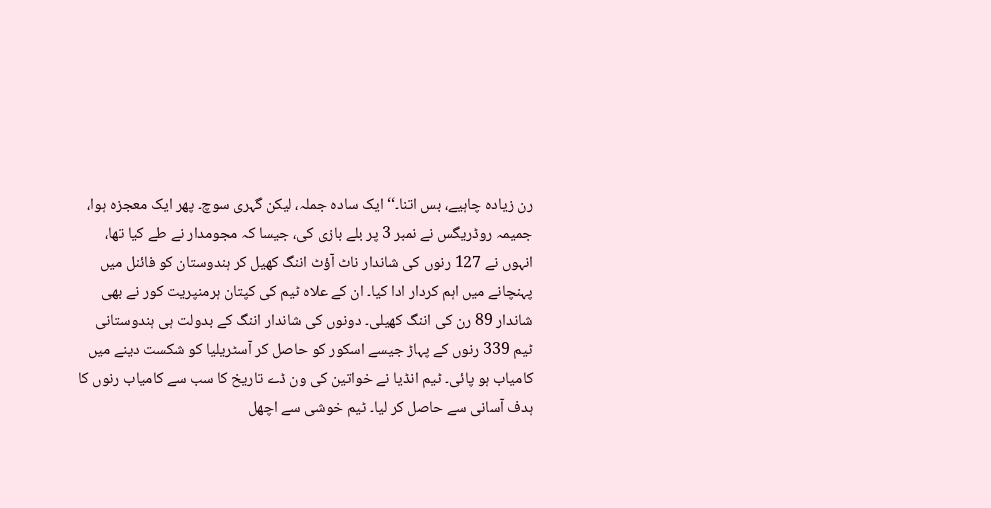رن زیادہ چاہیے، بس اتنا۔‘‘ ایک سادہ جملہ، لیکن گہری سوچ۔ پھر ایک معجزہ ہوا، جمیمہ روڈریگس نے نمبر 3 پر بلے بازی کی، جیسا کہ مجومدار نے طے کیا تھا، انہوں نے 127 رنوں کی شاندار ناٹ آؤٹ اننگ کھیل کر ہندوستان کو فائنل میں پہنچانے میں اہم کردار ادا کیا۔ ان کے علاہ ٹیم کی کپتان ہرمنپریت کور نے بھی شاندار 89 رن کی اننگ کھیلی۔ دونوں کی شاندار اننگ کے بدولت ہی ہندوستانی ٹیم 339 رنوں کے پہاڑ جیسے اسکور کو حاصل کر آسٹریلیا کو شکست دینے میں کامیاب ہو پائی۔ ٹیم انڈیا نے خواتین کی ون ڈے تاریخ کا سب سے کامیاب رنوں کا ہدف آسانی سے حاصل کر لیا۔ ٹیم خوشی سے اچھل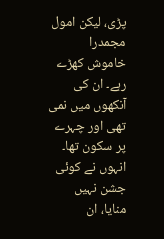پڑی، لیکن امول مجمدرا خاموش کھڑے رہے۔ ان کی آنکھوں میں نمی تھی اور چہرے پر سکون تھا۔ انہوں نے کوئی جشن نہیں منایا، ان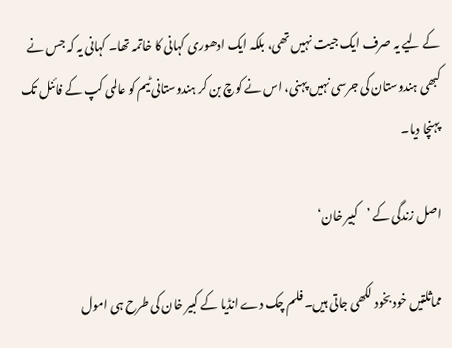کے لیے یہ صرف ایک جیت نہیں تھی، بلکہ ایک ادھوری کہانی کا خاتمہ تھا۔ کہانی یہ کہ جس نے کبھی ہندوستان کی جرسی نہیں پہنی، اس نے کوچ بن کر ہندوستانی ٹیم کو عالمی کپ کے فائنل تک پہنچا دیا۔

اصل زندگی کے ’کبیر خان‘

مماثلتیں خود بخود لکھی جاتی ہیں۔ فلم چک دے انڈیا کے کبیر خان کی طرح ہی امول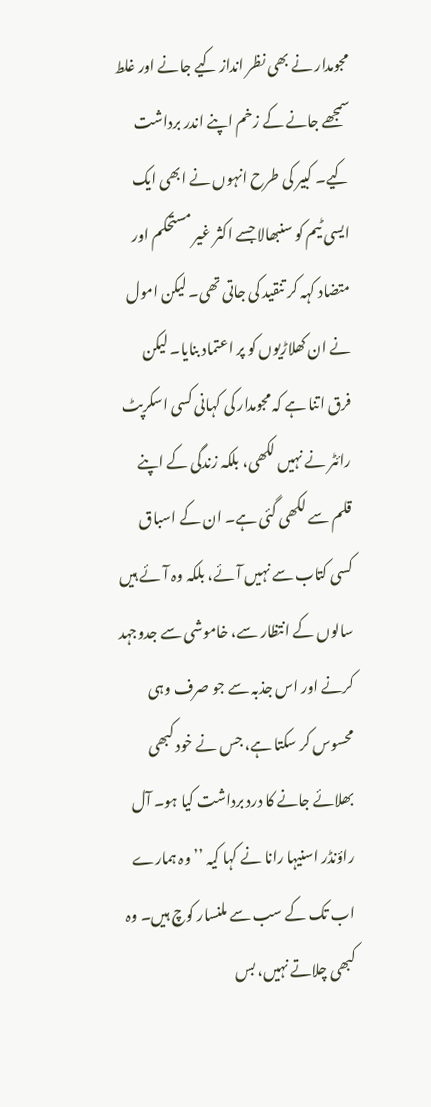مجومدار نے بھی نظر انداز کیے جانے اور غلط سمجھے جانے کے زخم اپنے اندر برداشت کیے۔ کبیر کی طرح انہوں نے ابھی ایک ایسی ٹیم کو سنبھالا جسے اکثر غیر مستحکم اور متضاد کہہ کر تنقید کی جاتی تھی۔ لیکن امول نے ان کھلاڑیوں کو پر اعتماد بنایا۔ لیکن فرق اتنا ہے کہ مجومدار کی کہانی کسی اسکرپٹ رائٹر نے نہیں لکھی، بلکہ زندگی کے اپنے قلم سے لکھی گئی ہے۔ ان کے اسباق کسی کتاب سے نہیں آئے، بلکہ وہ آئے ہیں سالوں کے انتظار سے، خاموشی سے جدوجہد کرنے اور اس جذبہ سے جو صرف وہی محسوس کر سکتا ہے، جس نے خود کبھی بھلائے جانے کا درد برداشت کیا ہو۔ آل راؤنڈر اسنیہا رانا نے کہا کیہ ’’وہ ہمارے اب تک کے سب سے ملنسار کوچ ہیں۔ وہ کبھی چلاتے نہیں، بس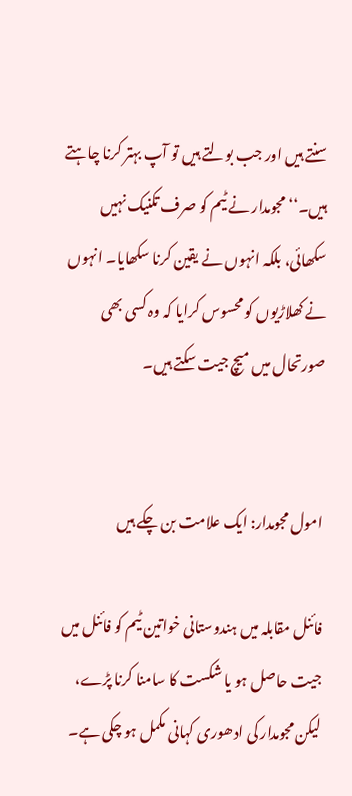سنتے ہیں اور جب بولتے ہیں تو آپ بہتر کرنا چاہتے ہیں۔‘‘ مجومدار نے ٹیم کو صرف تکنیک نہیں سکھائی، بلکہ انہوں نے یقین کرنا سکھایا۔ انہوں نے کھلاڑیوں کو محسوس کرایا کہ وہ کسی بھی صورتحال میں میچ جیت سکتے ہیں۔


امول مجومدار: ایک علامت بن چکے ہیں

فائنل مقابلہ میں ہندوستانی خواتین ٹیم کو فائنل میں جیت حاصل ہو یا شکست کا سامنا کرنا پڑے، لیکن مجومدار کی ادھوری کہانی مکمل ہو چکی ہے۔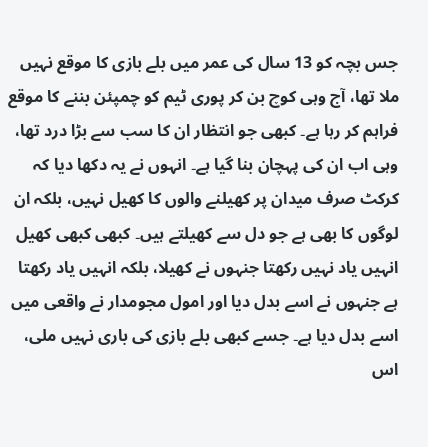جس بچہ کو 13 سال کی عمر میں بلے بازی کا موقع نہیں ملا تھا، آج وہی کوچ بن کر پوری ٹیم کو چمپئن بننے کا موقع فراہم کر رہا ہے۔ کبھی جو انتظار ان کا سب سے بڑا درد تھا، وہی اب ان کی پہچان بنا گیا ہے۔ انہوں نے یہ دکھا دیا کہ کرکٹ صرف میدان پر کھیلنے والوں کا کھیل نہیں، بلکہ ان لوگوں کا بھی ہے جو دل سے کھیلتے ہیں۔ کبھی کبھی کھیل انہیں یاد نہیں رکھتا جنہوں نے کھیلا، بلکہ انہیں یاد رکھتا ہے جنہوں نے اسے بدل دیا اور امول مجومدار نے واقعی میں اسے بدل دیا ہے۔ جسے کبھی بلے بازی کی باری نہیں ملی، اس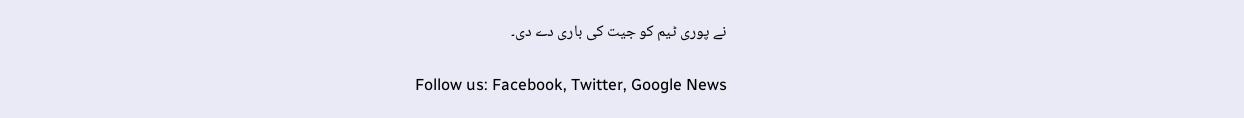نے پوری ٹیم کو جیت کی باری دے دی۔

Follow us: Facebook, Twitter, Google News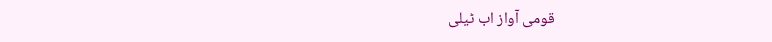قومی آواز اب ٹیلی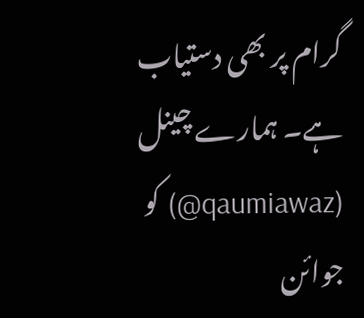گرام پر بھی دستیاب ہے۔ ہمارے چینل (qaumiawaz@) کو جوائن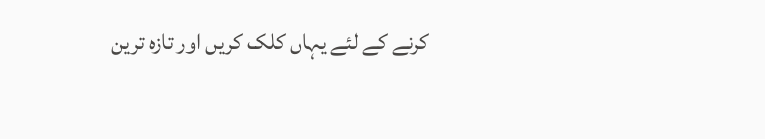کرنے کے لئے یہاں کلک کریں اور تازہ ترین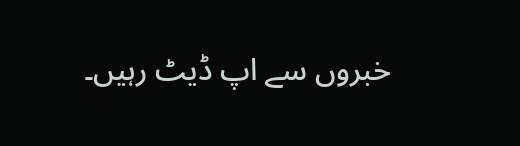خبروں سے اپ ڈیٹ رہیں۔